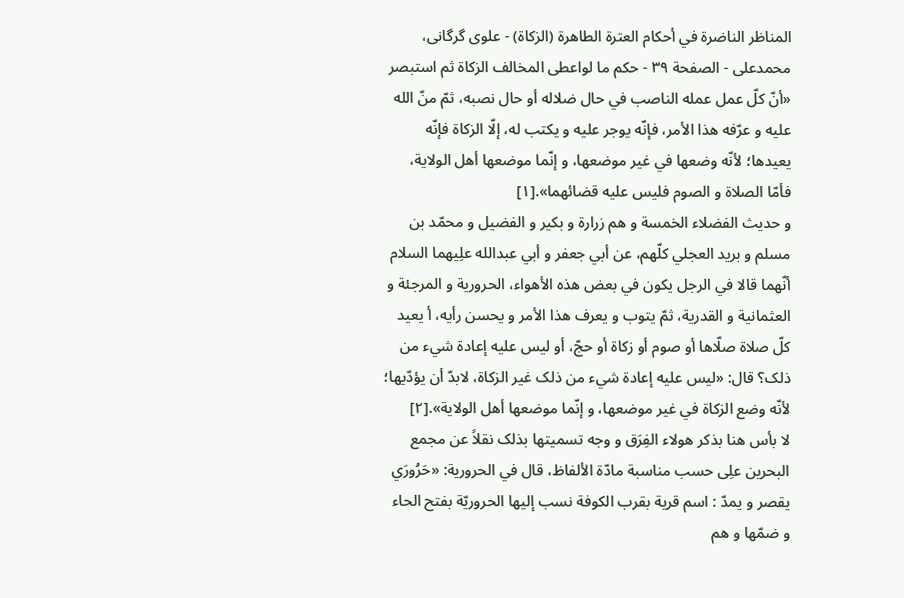المناظر الناضرة في أحکام العترة الطاهرة (الزکاة) - علوی گرگانی، محمدعلی - الصفحة ٣٩ - حکم ما لواعطی المخالف الزکاة ثم استبصر
«أنّ کلّ عمل عمله الناصب في حال ضلاله أو حال نصبه، ثمّ منّ الله عليه و عرّفه هذا الأمر، فإنّه يوجر عليه و يکتب له، إلّا الزکاة فإنّه يعيدها؛ لأنّه وضعها في غير موضعها، و إنّما موضعها أهل الولاية، فأمّا الصلاة و الصوم فليس عليه قضائهما».[١]
و حديث الفضلاء الخمسة و هم زرارة و بکير و الفضيل و محمّد بن مسلم و بريد العجلي کلّهم، عن أبي جعفر و أبي عبدالله علِیهما السلام أنّهما قالا في الرجل يکون في بعض هذه الأهواء، الحرورية و المرجئة و العثمانية و القدرية، ثمّ يتوب و يعرف هذا الأمر و يحسن رأيه، أ يعيد کلّ صلاة صلّاها أو صوم أو زکاة أو حجّ، أو ليس عليه إعادة شيء من ذلک؟ قال: «ليس عليه إعادة شيء من ذلک غير الزکاة، لابدّ أن يؤدّيها؛ لأنّه وضع الزکاة في غير موضعها، و إنّما موضعها أهل الولاية».[٢]
لا بأس هنا بذکر هولاء الفِرَق و وجه تسميتها بذلک نقلاً عن مجمع البحرين علِی حسب مناسبة مادّة الألفاظ، قال في الحرورية: «حَرُورَي يقصر و يمدّ : اسم قرية بقرب الکوفة نسب إليها الحروريّة بفتح الحاء و ضمّها و هم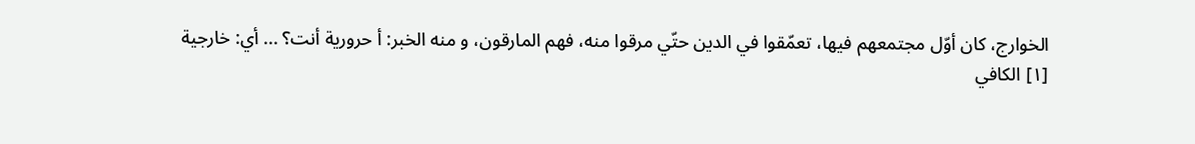الخوارج، کان أوّل مجتمعهم فيها، تعمّقوا في الدين حتّي مرقوا منه، فهم المارقون، و منه الخبر: أ حرورية أنت؟ ... أي: خارجية
[١] الکافي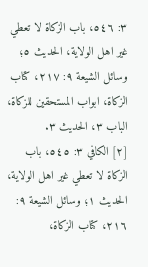٣: ٥٤٦، باب الزکاة لا تعطي غير اهل الولاية، الحديث ٥؛ وسائل الشيعة ٩: ٢١٧، کتاب الزکاة، ابواب المستحقين للزکاة، الباب ٣، الحديث ٣.
[٢] الکافي ٣: ٥٤٥، باب الزکاة لا تعطي غير اهل الولاية، الحديث ١؛ وسائل الشيعة ٩: ٢١٦، کتاب الزکاة،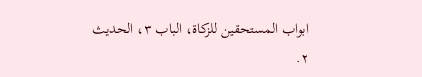ابواب المستحقين للزکاة، الباب ٣، الحديث ٢.